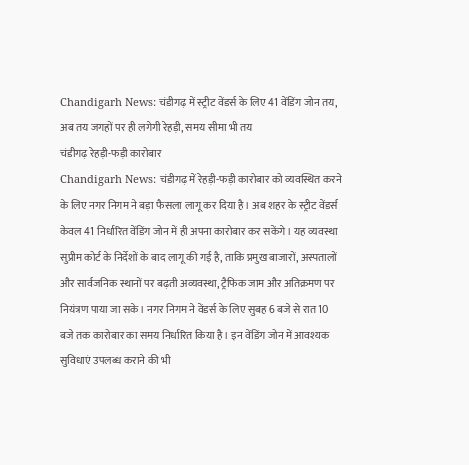Chandigarh News: चंडीगढ़ में स्ट्रीट वेंडर्स के लिए 41 वेंडिंग जोन तय, अब तय जगहों पर ही लगेगी रेहड़ी, समय सीमा भी तय
चंडीगढ़ रेहड़ी-फड़ी कारोबार
Chandigarh News: चंडीगढ़ में रेहड़ी-फड़ी कारोबार को व्यवस्थित करने के लिए नगर निगम ने बड़ा फैसला लागू कर दिया है। अब शहर के स्ट्रीट वेंडर्स केवल 41 निर्धारित वेंडिंग जोन में ही अपना कारोबार कर सकेंगे। यह व्यवस्था सुप्रीम कोर्ट के निर्देशों के बाद लागू की गई है, ताकि प्रमुख बाजारों, अस्पतालों और सार्वजनिक स्थानों पर बढ़ती अव्यवस्था, ट्रैफिक जाम और अतिक्रमण पर नियंत्रण पाया जा सके। नगर निगम ने वेंडर्स के लिए सुबह 6 बजे से रात 10 बजे तक कारोबार का समय निर्धारित किया है। इन वेंडिंग जोन में आवश्यक सुविधाएं उपलब्ध कराने की भी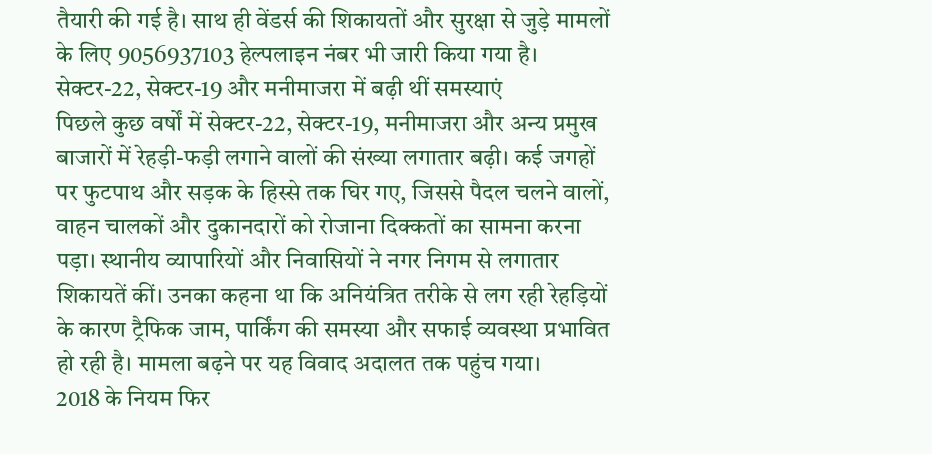तैयारी की गई है। साथ ही वेंडर्स की शिकायतों और सुरक्षा से जुड़े मामलों के लिए 9056937103 हेल्पलाइन नंबर भी जारी किया गया है।
सेक्टर-22, सेक्टर-19 और मनीमाजरा में बढ़ी थीं समस्याएं
पिछले कुछ वर्षों में सेक्टर-22, सेक्टर-19, मनीमाजरा और अन्य प्रमुख बाजारों में रेहड़ी-फड़ी लगाने वालों की संख्या लगातार बढ़ी। कई जगहों पर फुटपाथ और सड़क के हिस्से तक घिर गए, जिससे पैदल चलने वालों, वाहन चालकों और दुकानदारों को रोजाना दिक्कतों का सामना करना पड़ा। स्थानीय व्यापारियों और निवासियों ने नगर निगम से लगातार शिकायतें कीं। उनका कहना था कि अनियंत्रित तरीके से लग रही रेहड़ियों के कारण ट्रैफिक जाम, पार्किंग की समस्या और सफाई व्यवस्था प्रभावित हो रही है। मामला बढ़ने पर यह विवाद अदालत तक पहुंच गया।
2018 के नियम फिर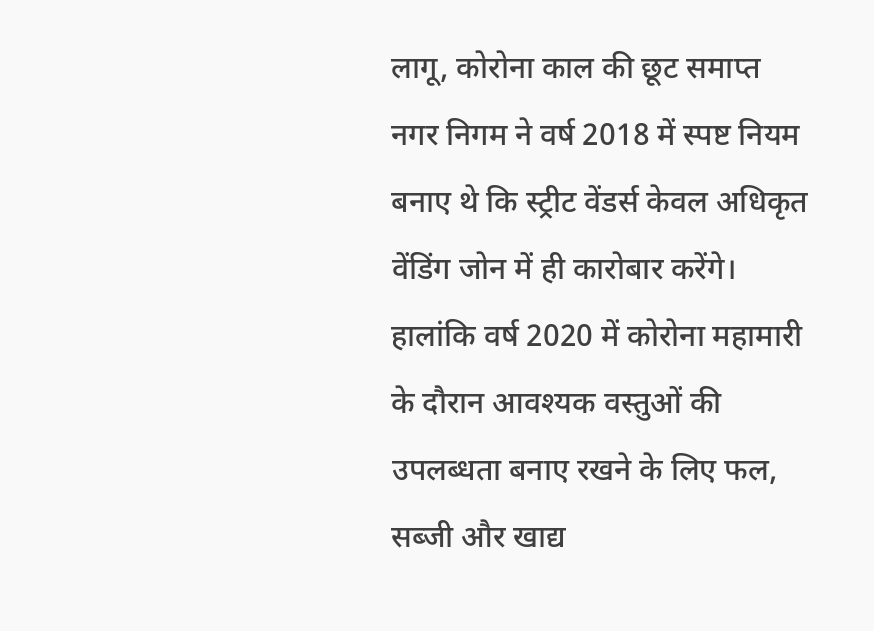लागू, कोरोना काल की छूट समाप्त
नगर निगम ने वर्ष 2018 में स्पष्ट नियम बनाए थे कि स्ट्रीट वेंडर्स केवल अधिकृत वेंडिंग जोन में ही कारोबार करेंगे। हालांकि वर्ष 2020 में कोरोना महामारी के दौरान आवश्यक वस्तुओं की उपलब्धता बनाए रखने के लिए फल, सब्जी और खाद्य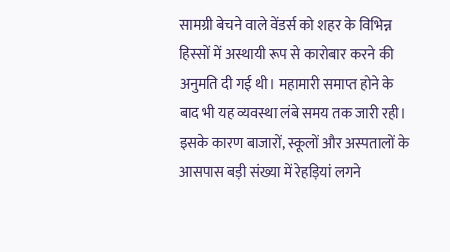सामग्री बेचने वाले वेंडर्स को शहर के विभिन्न हिस्सों में अस्थायी रूप से कारोबार करने की अनुमति दी गई थी। महामारी समाप्त होने के बाद भी यह व्यवस्था लंबे समय तक जारी रही। इसके कारण बाजारों, स्कूलों और अस्पतालों के आसपास बड़ी संख्या में रेहड़ियां लगने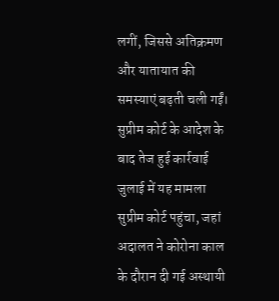लगीं, जिससे अतिक्रमण और यातायात की समस्याएं बढ़ती चली गईं।
सुप्रीम कोर्ट के आदेश के बाद तेज हुई कार्रवाई
जुलाई में यह मामला सुप्रीम कोर्ट पहुंचा, जहां अदालत ने कोरोना काल के दौरान दी गई अस्थायी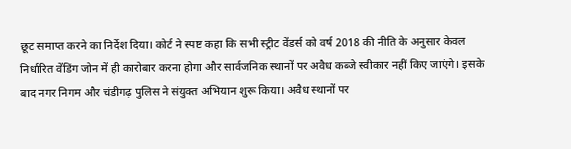छूट समाप्त करने का निर्देश दिया। कोर्ट ने स्पष्ट कहा कि सभी स्ट्रीट वेंडर्स को वर्ष 2018 की नीति के अनुसार केवल निर्धारित वेंडिंग जोन में ही कारोबार करना होगा और सार्वजनिक स्थानों पर अवैध कब्जे स्वीकार नहीं किए जाएंगे। इसके बाद नगर निगम और चंडीगढ़ पुलिस ने संयुक्त अभियान शुरू किया। अवैध स्थानों पर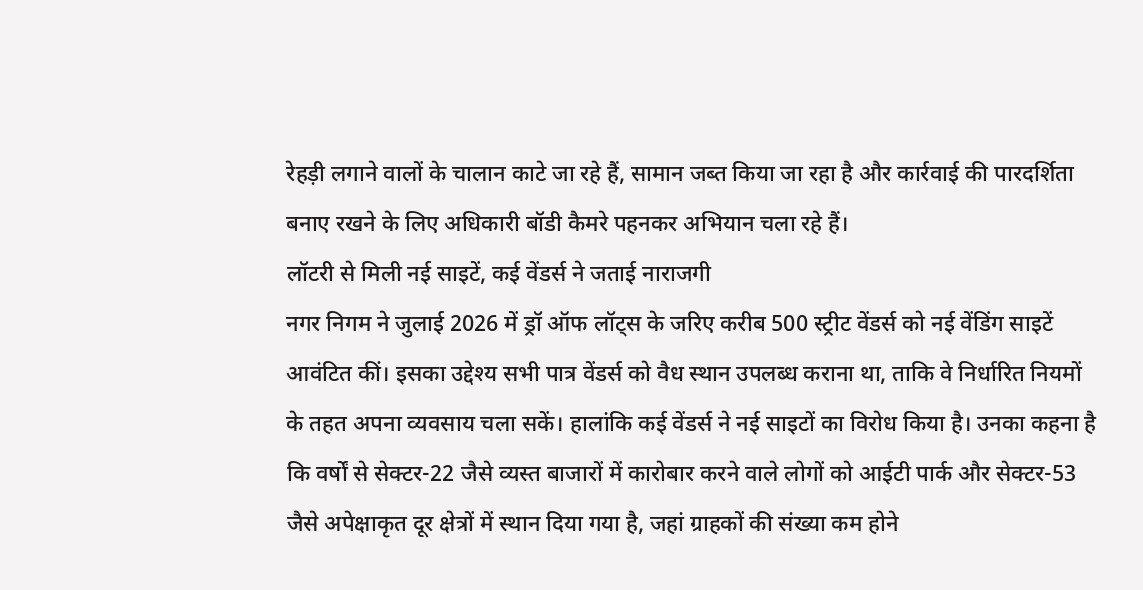रेहड़ी लगाने वालों के चालान काटे जा रहे हैं, सामान जब्त किया जा रहा है और कार्रवाई की पारदर्शिता बनाए रखने के लिए अधिकारी बॉडी कैमरे पहनकर अभियान चला रहे हैं।
लॉटरी से मिली नई साइटें, कई वेंडर्स ने जताई नाराजगी
नगर निगम ने जुलाई 2026 में ड्रॉ ऑफ लॉट्स के जरिए करीब 500 स्ट्रीट वेंडर्स को नई वेंडिंग साइटें आवंटित कीं। इसका उद्देश्य सभी पात्र वेंडर्स को वैध स्थान उपलब्ध कराना था, ताकि वे निर्धारित नियमों के तहत अपना व्यवसाय चला सकें। हालांकि कई वेंडर्स ने नई साइटों का विरोध किया है। उनका कहना है कि वर्षों से सेक्टर-22 जैसे व्यस्त बाजारों में कारोबार करने वाले लोगों को आईटी पार्क और सेक्टर-53 जैसे अपेक्षाकृत दूर क्षेत्रों में स्थान दिया गया है, जहां ग्राहकों की संख्या कम होने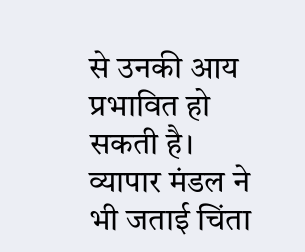से उनकी आय प्रभावित हो सकती है।
व्यापार मंडल ने भी जताई चिंता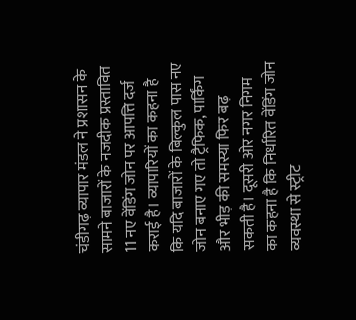चंडीगढ़ व्यापार मंडल ने प्रशासन के सामने बाजारों के नजदीक प्रस्तावित 11 नए वेंडिंग जोन पर आपत्ति दर्ज कराई है। व्यापारियों का कहना है कि यदि बाजारों के बिल्कुल पास नए जोन बनाए गए तो ट्रैफिक, पार्किंग और भीड़ की समस्या फिर बढ़ सकती है। दूसरी ओर नगर निगम का कहना है कि निर्धारित वेंडिंग जोन व्यवस्था से स्ट्रीट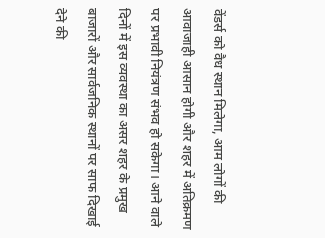वेंडर्स को वैध स्थान मिलेगा, आम लोगों की आवाजाही आसान होगी और शहर में अतिक्रमण पर प्रभावी नियंत्रण संभव हो सकेगा। आने वाले दिनों में इस व्यवस्था का असर शहर के प्रमुख बाजारों और सार्वजनिक स्थानों पर साफ दिखाई देने की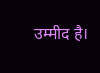उम्मीद है।